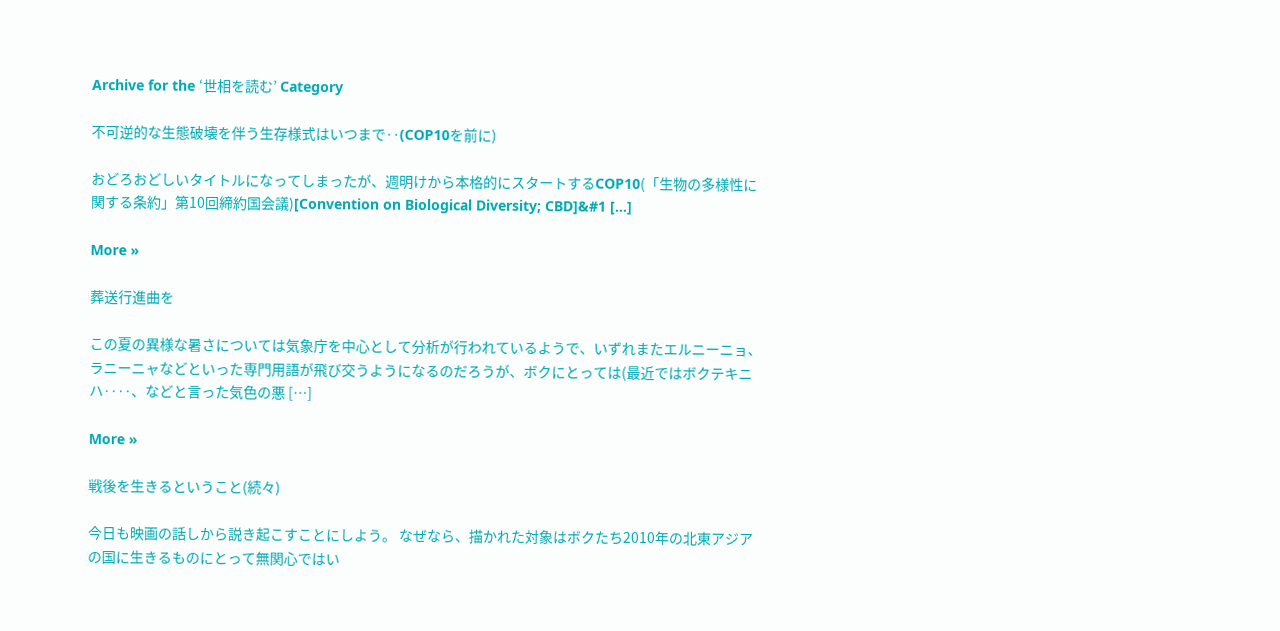Archive for the ‘世相を読む’ Category

不可逆的な生態破壊を伴う生存様式はいつまで‥(COP10を前に)

おどろおどしいタイトルになってしまったが、週明けから本格的にスタートするCOP10(「生物の多様性に関する条約」第10回締約国会議)[Convention on Biological Diversity; CBD]&#1 […]

More »

葬送行進曲を

この夏の異様な暑さについては気象庁を中心として分析が行われているようで、いずれまたエルニーニョ、ラニーニャなどといった専門用語が飛び交うようになるのだろうが、ボクにとっては(最近ではボクテキニハ‥‥、などと言った気色の悪 […]

More »

戦後を生きるということ(続々)

今日も映画の話しから説き起こすことにしよう。 なぜなら、描かれた対象はボクたち2010年の北東アジアの国に生きるものにとって無関心ではい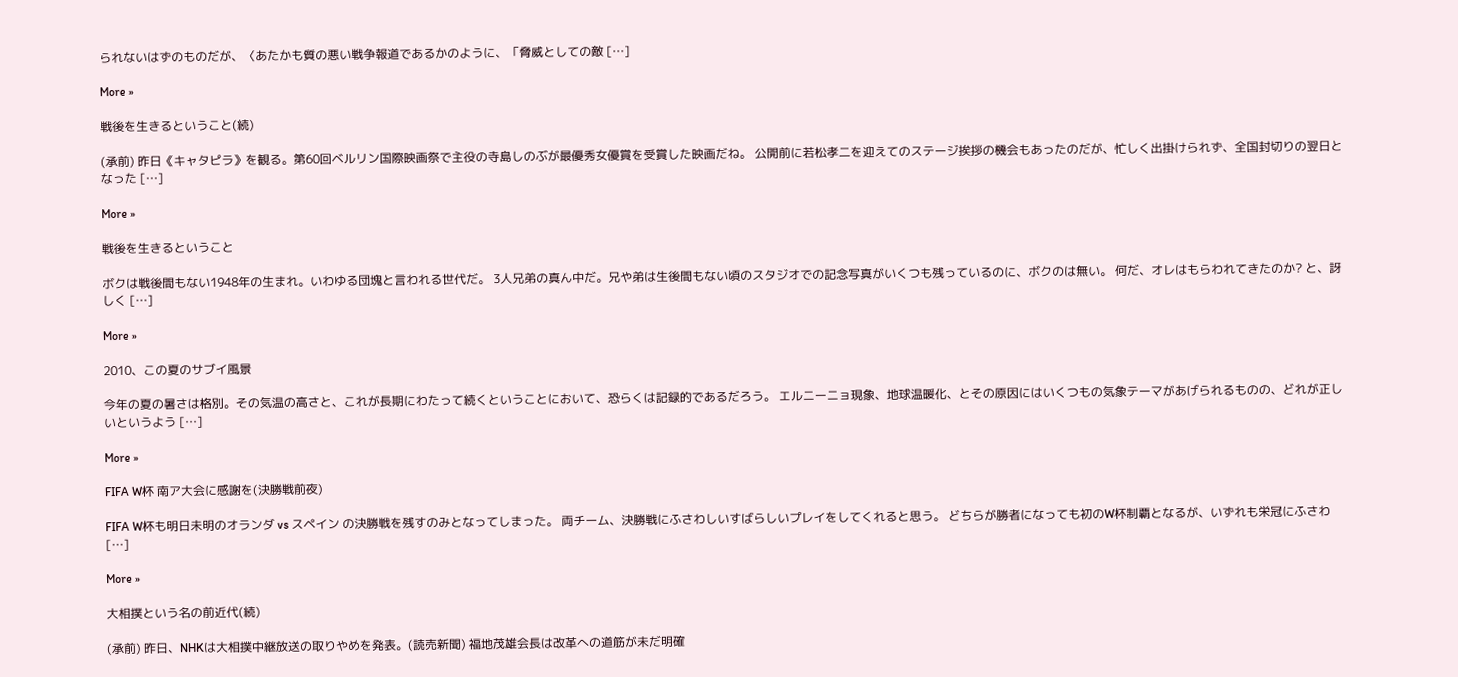られないはずのものだが、〈あたかも質の悪い戦争報道であるかのように、「脅威としての敵 […]

More »

戦後を生きるということ(続)

(承前) 昨日《キャタピラ》を観る。第60回ベルリン国際映画祭で主役の寺島しのぶが最優秀女優賞を受賞した映画だね。 公開前に若松孝二を迎えてのステージ挨拶の機会もあったのだが、忙しく出掛けられず、全国封切りの翌日となった […]

More »

戦後を生きるということ

ボクは戦後間もない1948年の生まれ。いわゆる団塊と言われる世代だ。 3人兄弟の真ん中だ。兄や弟は生後間もない頃のスタジオでの記念写真がいくつも残っているのに、ボクのは無い。 何だ、オレはもらわれてきたのか? と、訝しく […]

More »

2010、この夏のサブイ風景

今年の夏の暑さは格別。その気温の高さと、これが長期にわたって続くということにおいて、恐らくは記録的であるだろう。 エルニーニョ現象、地球温暖化、とその原因にはいくつもの気象テーマがあげられるものの、どれが正しいというよう […]

More »

FIFA W杯 南ア大会に感謝を(決勝戦前夜)

FIFA W杯も明日未明のオランダ vs スペイン の決勝戦を残すのみとなってしまった。 両チーム、決勝戦にふさわしいすばらしいプレイをしてくれると思う。 どちらが勝者になっても初のW杯制覇となるが、いずれも栄冠にふさわ […]

More »

大相撲という名の前近代(続)

(承前) 昨日、NHKは大相撲中継放送の取りやめを発表。(読売新聞) 福地茂雄会長は改革への道筋が未だ明確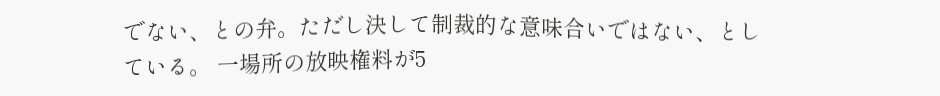でない、との弁。ただし決して制裁的な意味合いではない、としている。 一場所の放映権料が5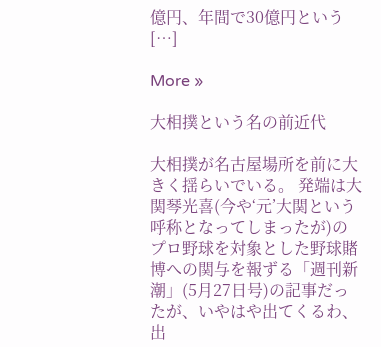億円、年間で30億円という […]

More »

大相撲という名の前近代

大相撲が名古屋場所を前に大きく揺らいでいる。 発端は大関琴光喜(今や‘元’大関という呼称となってしまったが)のプロ野球を対象とした野球賭博への関与を報ずる「週刊新潮」(5月27日号)の記事だったが、いやはや出てくるわ、出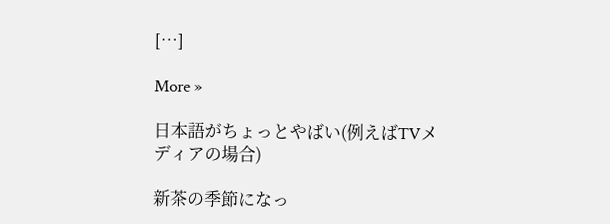[…]

More »

日本語がちょっとやばい(例えばTVメディアの場合)

新茶の季節になっ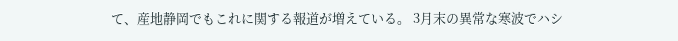て、産地静岡でもこれに関する報道が増えている。 3月末の異常な寒波でハシ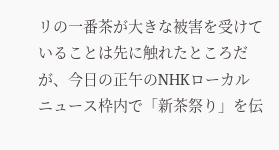リの一番茶が大きな被害を受けていることは先に触れたところだが、今日の正午のNHKローカルニュース枠内で「新茶祭り」を伝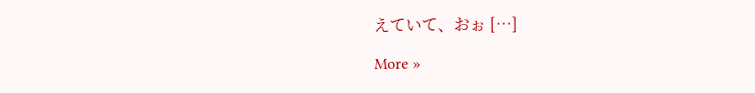えていて、おぉ […]

More »